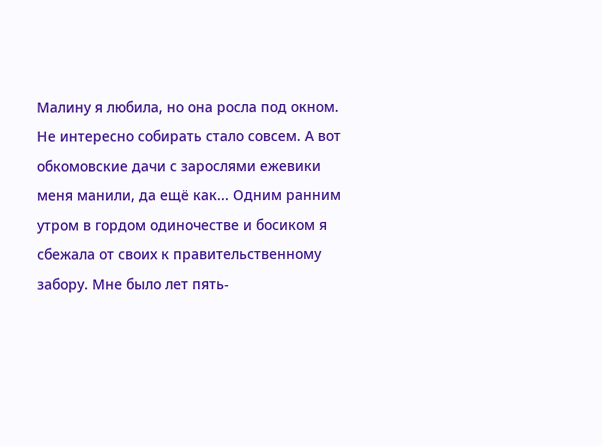Малину я любила, но она росла под окном. Не интересно собирать стало совсем. А вот обкомовские дачи с зарослями ежевики меня манили, да ещё как... Одним ранним утром в гордом одиночестве и босиком я сбежала от своих к правительственному забору. Мне было лет пять-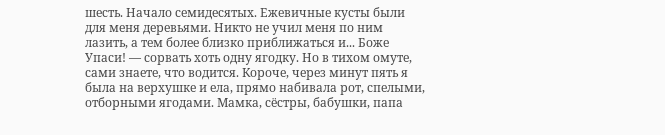шесть. Начало семидесятых. Ежевичные кусты были для меня деревьями. Никто не учил меня по ним лазить, а тем более близко приближаться и... Боже Упаси! — сорвать хоть одну ягодку. Но в тихом омуте, сами знаете, что водится. Короче, через минут пять я была на верхушке и ела, прямо набивала рот, спелыми, отборными ягодами. Мамка, сёстры, бабушки, папа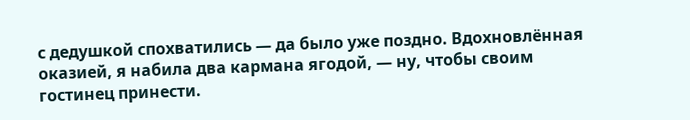с дедушкой спохватились — да было уже поздно. Вдохновлённая оказией, я набила два кармана ягодой, — ну, чтобы своим гостинец принести.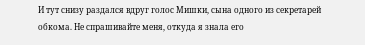И тут снизу раздался вдруг голос Мишки, сына одного из секретарей обкома. Не спрашивайте меня, откуда я знала его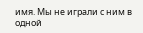имя. Мы не играли с ним в одной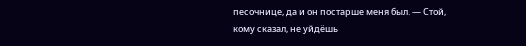песочнице, да и он постарше меня был. — Стой, кому сказал, не уйдёшь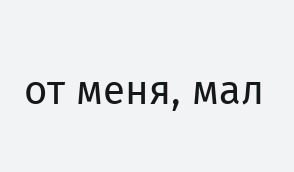от меня, мал